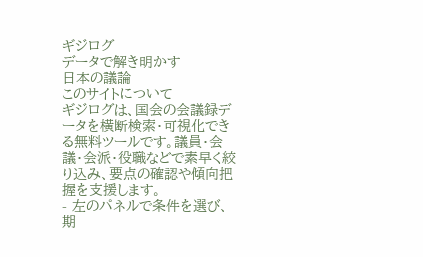ギジログ
データで解き明かす
日本の議論
このサイトについて
ギジログは、国会の会議録データを横断検索・可視化できる無料ツールです。議員・会議・会派・役職などで素早く絞り込み、要点の確認や傾向把握を支援します。
- 左のパネルで条件を選び、期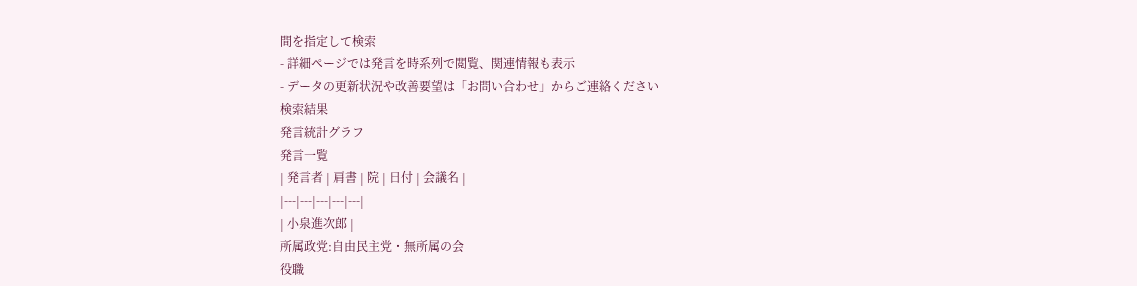間を指定して検索
- 詳細ページでは発言を時系列で閲覧、関連情報も表示
- データの更新状況や改善要望は「お問い合わせ」からご連絡ください
検索結果
発言統計グラフ
発言一覧
| 発言者 | 肩書 | 院 | 日付 | 会議名 |
|---|---|---|---|---|
| 小泉進次郎 |
所属政党:自由民主党・無所属の会
役職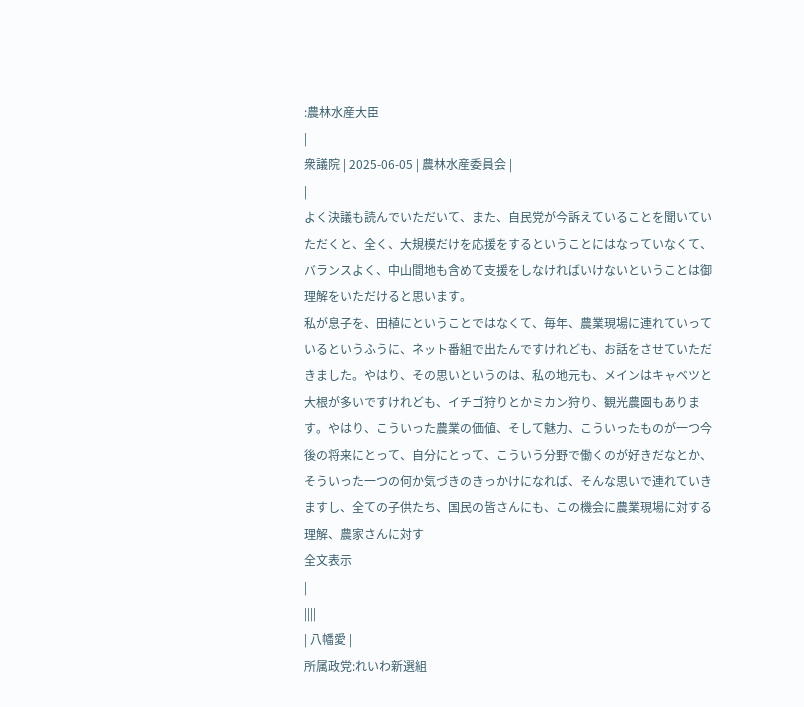:農林水産大臣
|
衆議院 | 2025-06-05 | 農林水産委員会 |
|
よく決議も読んでいただいて、また、自民党が今訴えていることを聞いていただくと、全く、大規模だけを応援をするということにはなっていなくて、バランスよく、中山間地も含めて支援をしなければいけないということは御理解をいただけると思います。
私が息子を、田植にということではなくて、毎年、農業現場に連れていっているというふうに、ネット番組で出たんですけれども、お話をさせていただきました。やはり、その思いというのは、私の地元も、メインはキャベツと大根が多いですけれども、イチゴ狩りとかミカン狩り、観光農園もあります。やはり、こういった農業の価値、そして魅力、こういったものが一つ今後の将来にとって、自分にとって、こういう分野で働くのが好きだなとか、そういった一つの何か気づきのきっかけになれば、そんな思いで連れていきますし、全ての子供たち、国民の皆さんにも、この機会に農業現場に対する理解、農家さんに対す
全文表示
|
||||
| 八幡愛 |
所属政党:れいわ新選組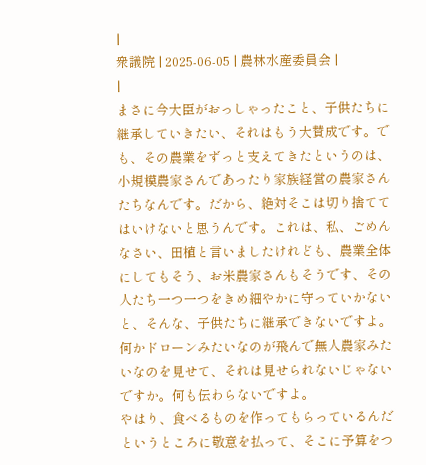|
衆議院 | 2025-06-05 | 農林水産委員会 |
|
まさに今大臣がおっしゃったこと、子供たちに継承していきたい、それはもう大賛成です。でも、その農業をずっと支えてきたというのは、小規模農家さんであったり家族経営の農家さんたちなんです。だから、絶対そこは切り捨ててはいけないと思うんです。これは、私、ごめんなさい、田植と言いましたけれども、農業全体にしてもそう、お米農家さんもそうです、その人たち一つ一つをきめ細やかに守っていかないと、そんな、子供たちに継承できないですよ。何かドローンみたいなのが飛んで無人農家みたいなのを見せて、それは見せられないじゃないですか。何も伝わらないですよ。
やはり、食べるものを作ってもらっているんだというところに敬意を払って、そこに予算をつ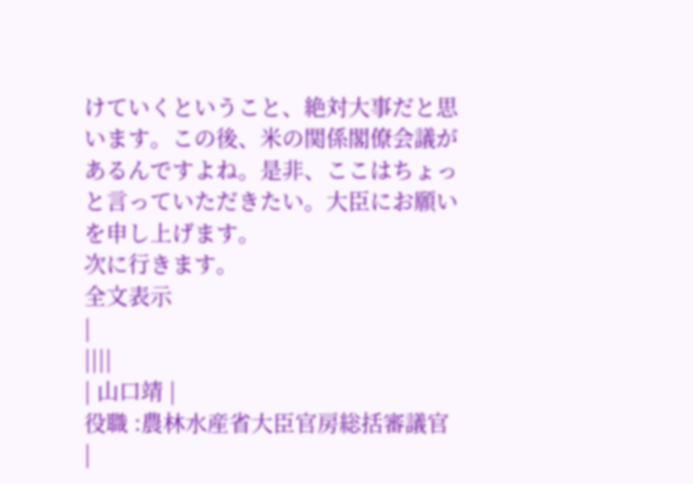けていくということ、絶対大事だと思います。この後、米の関係閣僚会議があるんですよね。是非、ここはちょっと言っていただきたい。大臣にお願いを申し上げます。
次に行きます。
全文表示
|
||||
| 山口靖 |
役職 :農林水産省大臣官房総括審議官
|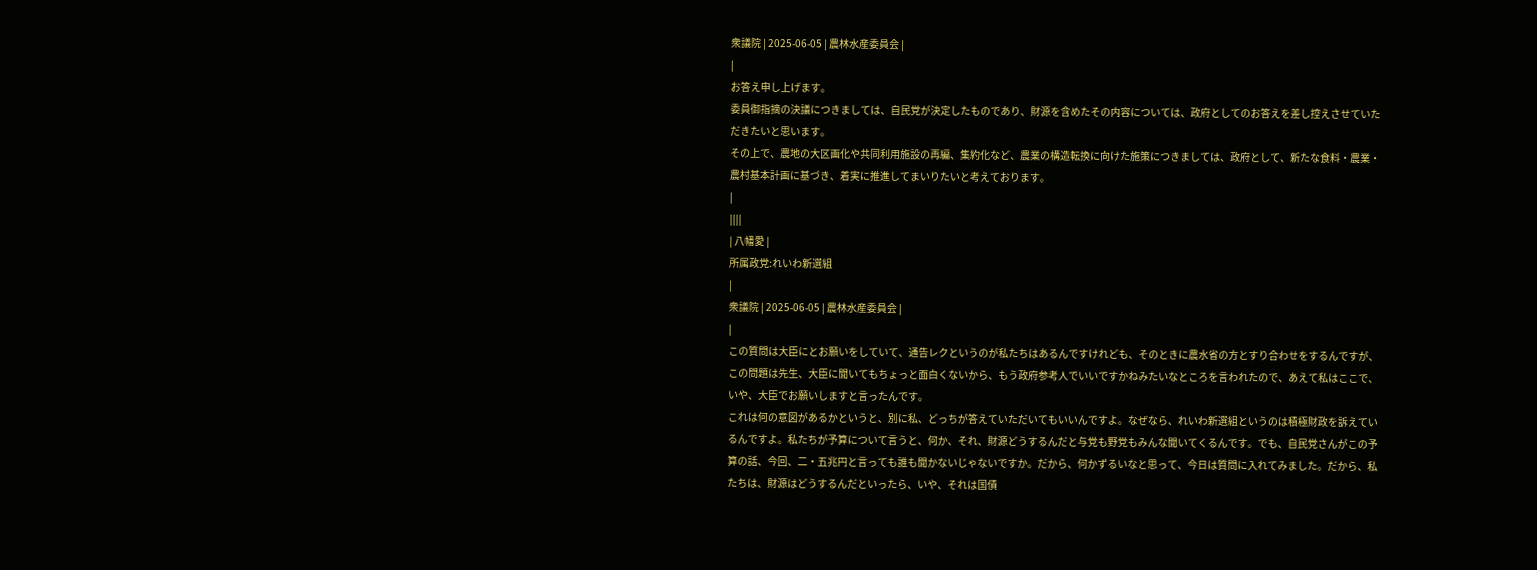衆議院 | 2025-06-05 | 農林水産委員会 |
|
お答え申し上げます。
委員御指摘の決議につきましては、自民党が決定したものであり、財源を含めたその内容については、政府としてのお答えを差し控えさせていただきたいと思います。
その上で、農地の大区画化や共同利用施設の再編、集約化など、農業の構造転換に向けた施策につきましては、政府として、新たな食料・農業・農村基本計画に基づき、着実に推進してまいりたいと考えております。
|
||||
| 八幡愛 |
所属政党:れいわ新選組
|
衆議院 | 2025-06-05 | 農林水産委員会 |
|
この質問は大臣にとお願いをしていて、通告レクというのが私たちはあるんですけれども、そのときに農水省の方とすり合わせをするんですが、この問題は先生、大臣に聞いてもちょっと面白くないから、もう政府参考人でいいですかねみたいなところを言われたので、あえて私はここで、いや、大臣でお願いしますと言ったんです。
これは何の意図があるかというと、別に私、どっちが答えていただいてもいいんですよ。なぜなら、れいわ新選組というのは積極財政を訴えているんですよ。私たちが予算について言うと、何か、それ、財源どうするんだと与党も野党もみんな聞いてくるんです。でも、自民党さんがこの予算の話、今回、二・五兆円と言っても誰も聞かないじゃないですか。だから、何かずるいなと思って、今日は質問に入れてみました。だから、私たちは、財源はどうするんだといったら、いや、それは国債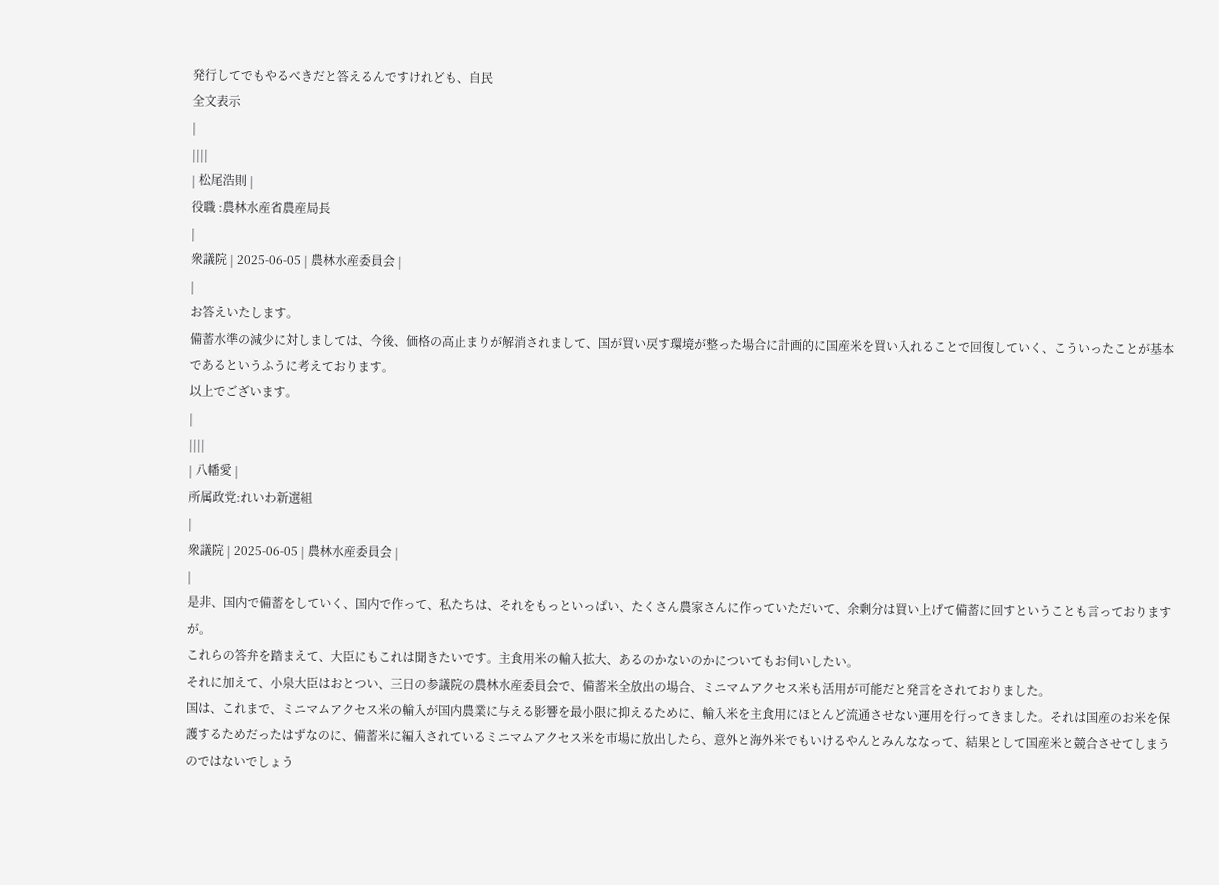発行してでもやるべきだと答えるんですけれども、自民
全文表示
|
||||
| 松尾浩則 |
役職 :農林水産省農産局長
|
衆議院 | 2025-06-05 | 農林水産委員会 |
|
お答えいたします。
備蓄水準の減少に対しましては、今後、価格の高止まりが解消されまして、国が買い戻す環境が整った場合に計画的に国産米を買い入れることで回復していく、こういったことが基本であるというふうに考えております。
以上でございます。
|
||||
| 八幡愛 |
所属政党:れいわ新選組
|
衆議院 | 2025-06-05 | 農林水産委員会 |
|
是非、国内で備蓄をしていく、国内で作って、私たちは、それをもっといっぱい、たくさん農家さんに作っていただいて、余剰分は買い上げて備蓄に回すということも言っておりますが。
これらの答弁を踏まえて、大臣にもこれは聞きたいです。主食用米の輸入拡大、あるのかないのかについてもお伺いしたい。
それに加えて、小泉大臣はおとつい、三日の参議院の農林水産委員会で、備蓄米全放出の場合、ミニマムアクセス米も活用が可能だと発言をされておりました。
国は、これまで、ミニマムアクセス米の輸入が国内農業に与える影響を最小限に抑えるために、輸入米を主食用にほとんど流通させない運用を行ってきました。それは国産のお米を保護するためだったはずなのに、備蓄米に編入されているミニマムアクセス米を市場に放出したら、意外と海外米でもいけるやんとみんななって、結果として国産米と競合させてしまうのではないでしょう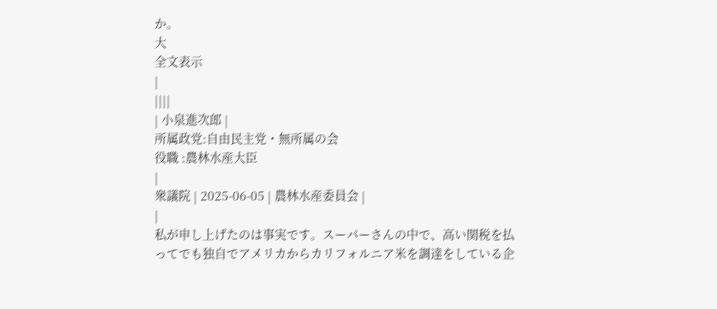か。
大
全文表示
|
||||
| 小泉進次郎 |
所属政党:自由民主党・無所属の会
役職 :農林水産大臣
|
衆議院 | 2025-06-05 | 農林水産委員会 |
|
私が申し上げたのは事実です。スーパーさんの中で、高い関税を払ってでも独自でアメリカからカリフォルニア米を調達をしている企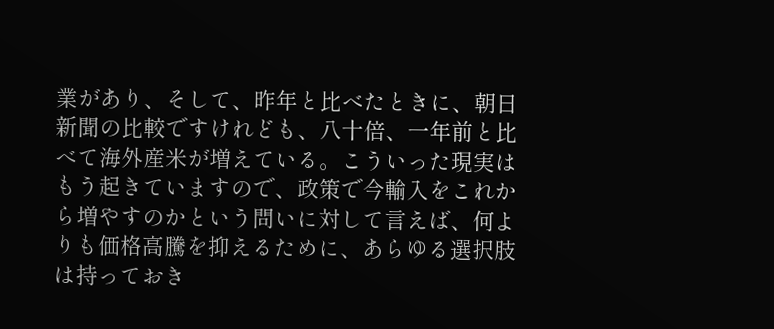業があり、そして、昨年と比べたときに、朝日新聞の比較ですけれども、八十倍、一年前と比べて海外産米が増えている。こういった現実はもう起きていますので、政策で今輸入をこれから増やすのかという問いに対して言えば、何よりも価格高騰を抑えるために、あらゆる選択肢は持っておき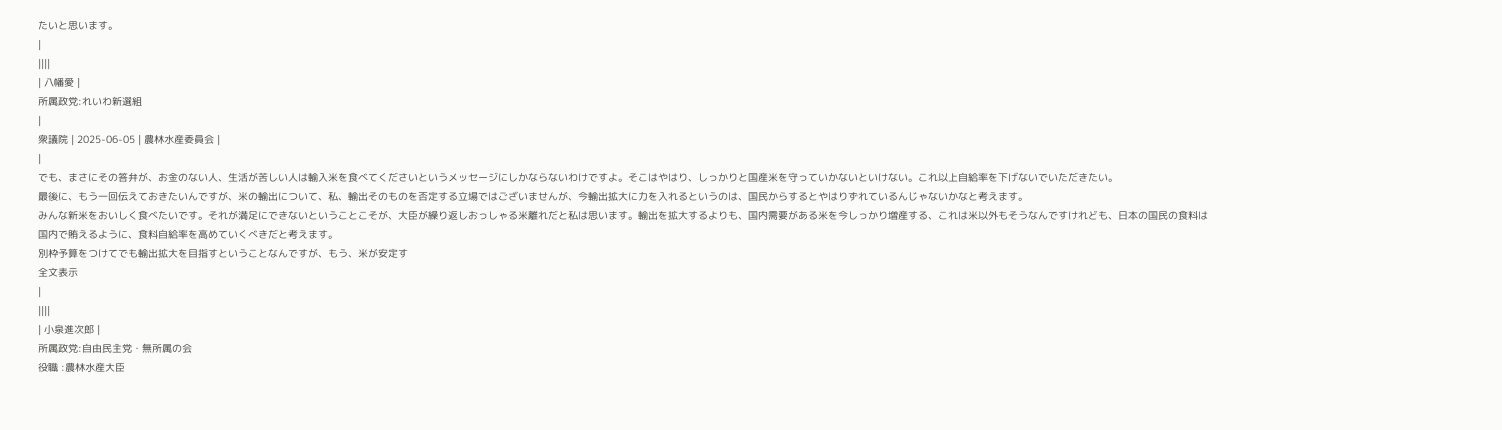たいと思います。
|
||||
| 八幡愛 |
所属政党:れいわ新選組
|
衆議院 | 2025-06-05 | 農林水産委員会 |
|
でも、まさにその答弁が、お金のない人、生活が苦しい人は輸入米を食べてくださいというメッセージにしかならないわけですよ。そこはやはり、しっかりと国産米を守っていかないといけない。これ以上自給率を下げないでいただきたい。
最後に、もう一回伝えておきたいんですが、米の輸出について、私、輸出そのものを否定する立場ではございませんが、今輸出拡大に力を入れるというのは、国民からするとやはりずれているんじゃないかなと考えます。
みんな新米をおいしく食べたいです。それが満足にできないということこそが、大臣が繰り返しおっしゃる米離れだと私は思います。輸出を拡大するよりも、国内需要がある米を今しっかり増産する、これは米以外もそうなんですけれども、日本の国民の食料は国内で賄えるように、食料自給率を高めていくべきだと考えます。
別枠予算をつけてでも輸出拡大を目指すということなんですが、もう、米が安定す
全文表示
|
||||
| 小泉進次郎 |
所属政党:自由民主党・無所属の会
役職 :農林水産大臣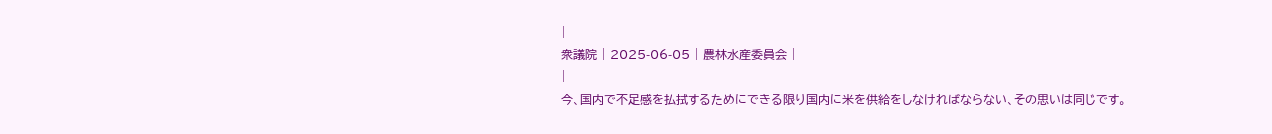|
衆議院 | 2025-06-05 | 農林水産委員会 |
|
今、国内で不足感を払拭するためにできる限り国内に米を供給をしなければならない、その思いは同じです。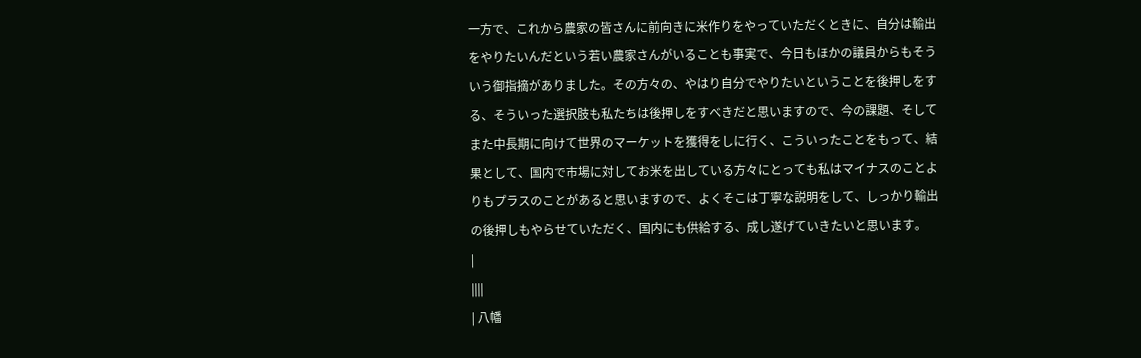一方で、これから農家の皆さんに前向きに米作りをやっていただくときに、自分は輸出をやりたいんだという若い農家さんがいることも事実で、今日もほかの議員からもそういう御指摘がありました。その方々の、やはり自分でやりたいということを後押しをする、そういった選択肢も私たちは後押しをすべきだと思いますので、今の課題、そしてまた中長期に向けて世界のマーケットを獲得をしに行く、こういったことをもって、結果として、国内で市場に対してお米を出している方々にとっても私はマイナスのことよりもプラスのことがあると思いますので、よくそこは丁寧な説明をして、しっかり輸出の後押しもやらせていただく、国内にも供給する、成し遂げていきたいと思います。
|
||||
| 八幡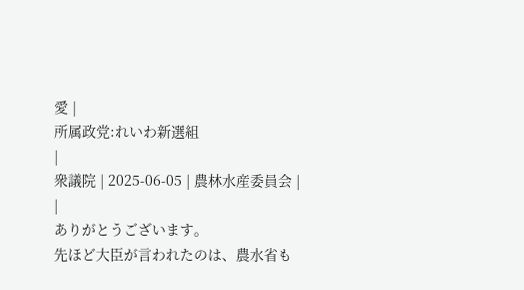愛 |
所属政党:れいわ新選組
|
衆議院 | 2025-06-05 | 農林水産委員会 |
|
ありがとうございます。
先ほど大臣が言われたのは、農水省も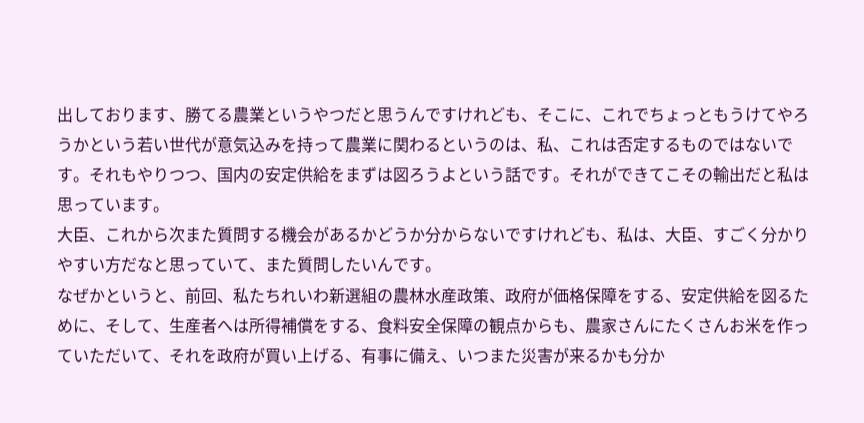出しております、勝てる農業というやつだと思うんですけれども、そこに、これでちょっともうけてやろうかという若い世代が意気込みを持って農業に関わるというのは、私、これは否定するものではないです。それもやりつつ、国内の安定供給をまずは図ろうよという話です。それができてこその輸出だと私は思っています。
大臣、これから次また質問する機会があるかどうか分からないですけれども、私は、大臣、すごく分かりやすい方だなと思っていて、また質問したいんです。
なぜかというと、前回、私たちれいわ新選組の農林水産政策、政府が価格保障をする、安定供給を図るために、そして、生産者へは所得補償をする、食料安全保障の観点からも、農家さんにたくさんお米を作っていただいて、それを政府が買い上げる、有事に備え、いつまた災害が来るかも分か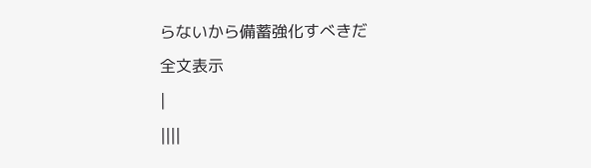らないから備蓄強化すべきだ
全文表示
|
||||